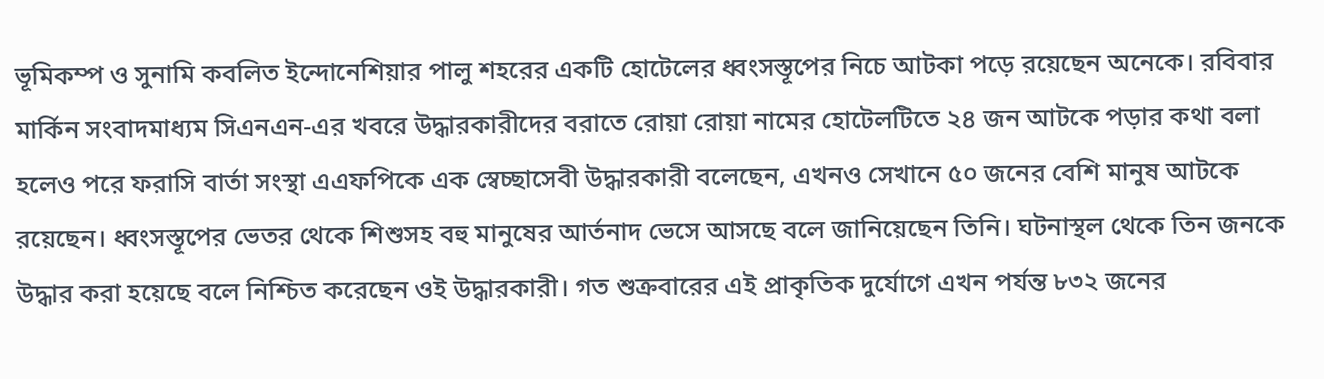ভূমিকম্প ও সুনামি কবলিত ইন্দোনেশিয়ার পালু শহরের একটি হোটেলের ধ্বংসস্তূপের নিচে আটকা পড়ে রয়েছেন অনেকে। রবিবার মার্কিন সংবাদমাধ্যম সিএনএন-এর খবরে উদ্ধারকারীদের বরাতে রোয়া রোয়া নামের হোটেলটিতে ২৪ জন আটকে পড়ার কথা বলা হলেও পরে ফরাসি বার্তা সংস্থা এএফপিকে এক স্বেচ্ছাসেবী উদ্ধারকারী বলেছেন, এখনও সেখানে ৫০ জনের বেশি মানুষ আটকে রয়েছেন। ধ্বংসস্তূপের ভেতর থেকে শিশুসহ বহু মানুষের আর্তনাদ ভেসে আসছে বলে জানিয়েছেন তিনি। ঘটনাস্থল থেকে তিন জনকে উদ্ধার করা হয়েছে বলে নিশ্চিত করেছেন ওই উদ্ধারকারী। গত শুক্রবারের এই প্রাকৃতিক দুর্যোগে এখন পর্যন্ত ৮৩২ জনের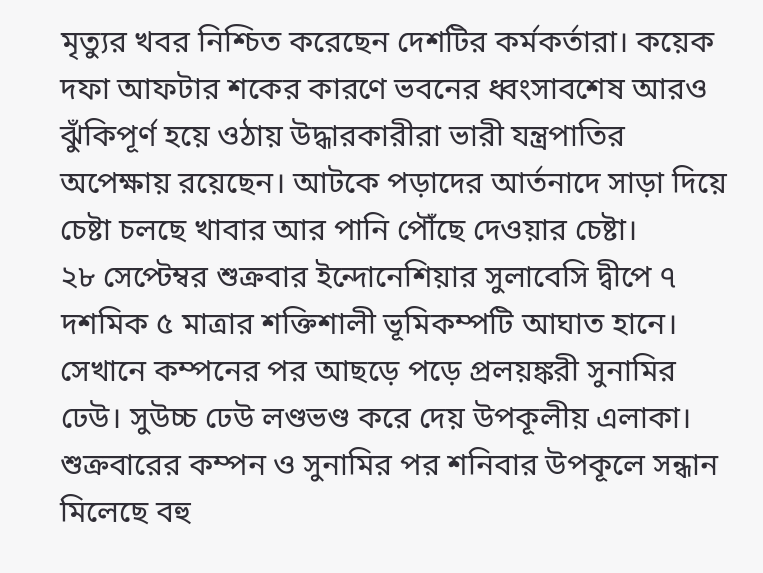মৃত্যুর খবর নিশ্চিত করেছেন দেশটির কর্মকর্তারা। কয়েক দফা আফটার শকের কারণে ভবনের ধ্বংসাবশেষ আরও ঝুঁকিপূর্ণ হয়ে ওঠায় উদ্ধারকারীরা ভারী যন্ত্রপাতির অপেক্ষায় রয়েছেন। আটকে পড়াদের আর্তনাদে সাড়া দিয়ে চেষ্টা চলছে খাবার আর পানি পৌঁছে দেওয়ার চেষ্টা।
২৮ সেপ্টেম্বর শুক্রবার ইন্দোনেশিয়ার সুলাবেসি দ্বীপে ৭ দশমিক ৫ মাত্রার শক্তিশালী ভূমিকম্পটি আঘাত হানে। সেখানে কম্পনের পর আছড়ে পড়ে প্রলয়ঙ্করী সুনামির ঢেউ। সুউচ্চ ঢেউ লণ্ডভণ্ড করে দেয় উপকূলীয় এলাকা। শুক্রবারের কম্পন ও সুনামির পর শনিবার উপকূলে সন্ধান মিলেছে বহু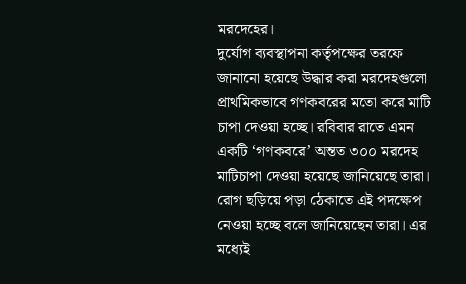মরদেহের।
দুর্যোগ ব্যবস্থাপনা কর্তৃপক্ষের তরফে জানানো হয়েছে উদ্ধার করা মরদেহগুলো প্রাথমিকভাবে গণকবরের মতো করে মাটি চাপা দেওয়া হচ্ছে। রবিবার রাতে এমন একটি ‘গণকবরে’ অন্তত ৩০০ মরদেহ মাটিচাপা দেওয়া হয়েছে জানিয়েছে তারা। রোগ ছড়িয়ে পড়া ঠেকাতে এই পদক্ষেপ নেওয়া হচ্ছে বলে জানিয়েছেন তারা। এর মধ্যেই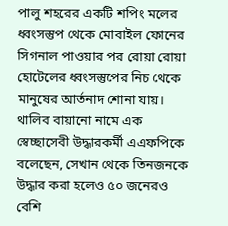পালু শহরের একটি শপিং মলের ধ্বংসস্তুপ থেকে মোবাইল ফোনের সিগনাল পাওয়ার পর রোয়া রোয়া হোটেলের ধ্বংসস্তুপের নিচ থেকে মানুষের আর্তনাদ শোনা যায়। থালিব বায়ানো নামে এক স্বেচ্ছাসেবী উদ্ধারকর্মী এএফপিকে বলেছেন, সেখান থেকে তিনজনকে উদ্ধার করা হলেও ৫০ জনেরও বেশি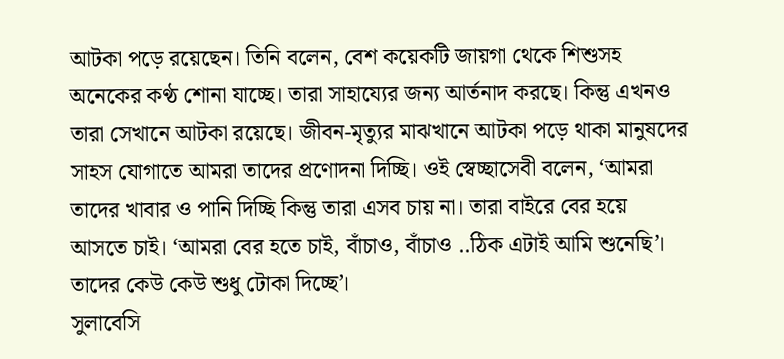আটকা পড়ে রয়েছেন। তিনি বলেন, বেশ কয়েকটি জায়গা থেকে শিশুসহ অনেকের কণ্ঠ শোনা যাচ্ছে। তারা সাহায্যের জন্য আর্তনাদ করছে। কিন্তু এখনও তারা সেখানে আটকা রয়েছে। জীবন-মৃত্যুর মাঝখানে আটকা পড়ে থাকা মানুষদের সাহস যোগাতে আমরা তাদের প্রণোদনা দিচ্ছি। ওই স্বেচ্ছাসেবী বলেন, ‘আমরা তাদের খাবার ও পানি দিচ্ছি কিন্তু তারা এসব চায় না। তারা বাইরে বের হয়ে আসতে চাই। ‘আমরা বের হতে চাই, বাঁচাও, বাঁচাও ..ঠিক এটাই আমি শুনেছি’। তাদের কেউ কেউ শুধু টোকা দিচ্ছে’।
সুলাবেসি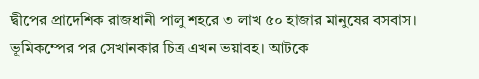দ্বীপের প্রাদেশিক রাজধানী পালু শহরে ৩ লাখ ৫০ হাজার মানুষের বসবাস। ভূমিকম্পের পর সেখানকার চিত্র এখন ভয়াবহ। আটকে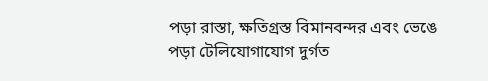পড়া রাস্তা, ক্ষতিগ্রস্ত বিমানবন্দর এবং ভেঙে পড়া টেলিযোগাযোগ দুর্গত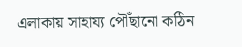এলাকায় সাহায্য পৌঁছানো কঠিন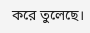করে তুলেছে।